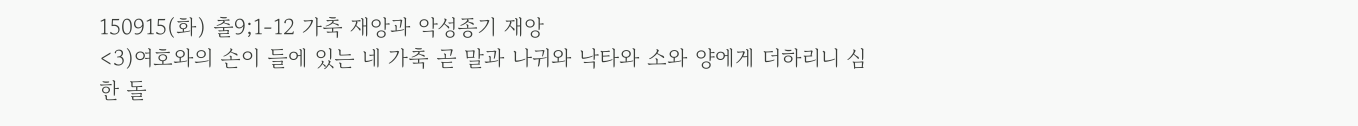150915(화) 출9;1-12 가축 재앙과 악성종기 재앙
<3)여호와의 손이 들에 있는 네 가축 곧 말과 나귀와 낙타와 소와 양에게 더하리니 심한 돌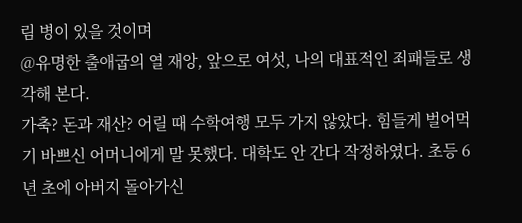림 병이 있을 것이며
@유명한 출애굽의 열 재앙, 앞으로 여섯, 나의 대표적인 죄패들로 생각해 본다.
가축? 돈과 재산? 어릴 때 수학여행 모두 가지 않았다. 힘들게 벌어먹기 바쁘신 어머니에게 말 못했다. 대학도 안 간다 작정하였다. 초등 6년 초에 아버지 돌아가신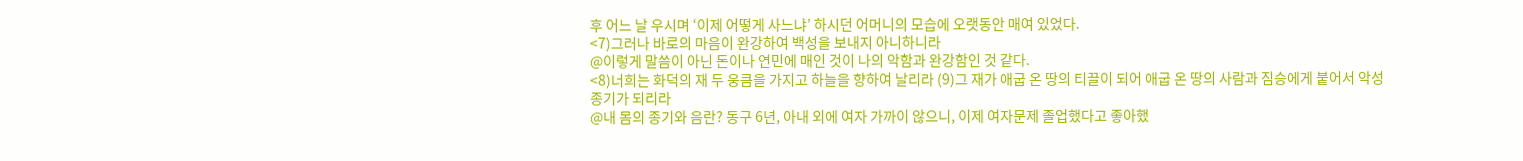후 어느 날 우시며 ‘이제 어떻게 사느냐’ 하시던 어머니의 모습에 오랫동안 매여 있었다.
<7)그러나 바로의 마음이 완강하여 백성을 보내지 아니하니라
@이렇게 말씀이 아닌 돈이나 연민에 매인 것이 나의 악함과 완강함인 것 같다.
<8)너희는 화덕의 재 두 웅큼을 가지고 하늘을 향하여 날리라 (9)그 재가 애굽 온 땅의 티끌이 되어 애굽 온 땅의 사람과 짐승에게 붙어서 악성 종기가 되리라
@내 몸의 종기와 음란? 동구 6년, 아내 외에 여자 가까이 않으니, 이제 여자문제 졸업했다고 좋아했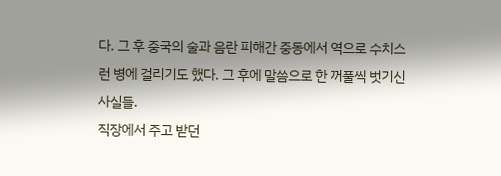다. 그 후 중국의 술과 음란 피해간 중동에서 역으로 수치스런 병에 걸리기도 했다. 그 후에 말씀으로 한 꺼풀씩 벗기신 사실들.
직장에서 주고 받던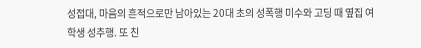성접대, 마음의 흔적으로만 남아있는 20대 초의 성폭행 미수와 고딩 때 옆집 여학생 성추행. 또 친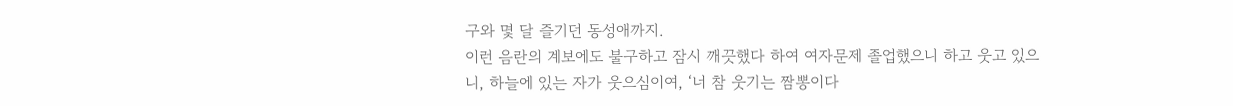구와 몇 달 즐기던 동성애까지.
이런 음란의 계보에도 불구하고 잠시 깨끗했다 하여 여자문제 졸업했으니 하고 웃고 있으니, 하늘에 있는 자가 웃으심이여, ‘너 참 웃기는 짬뽕이다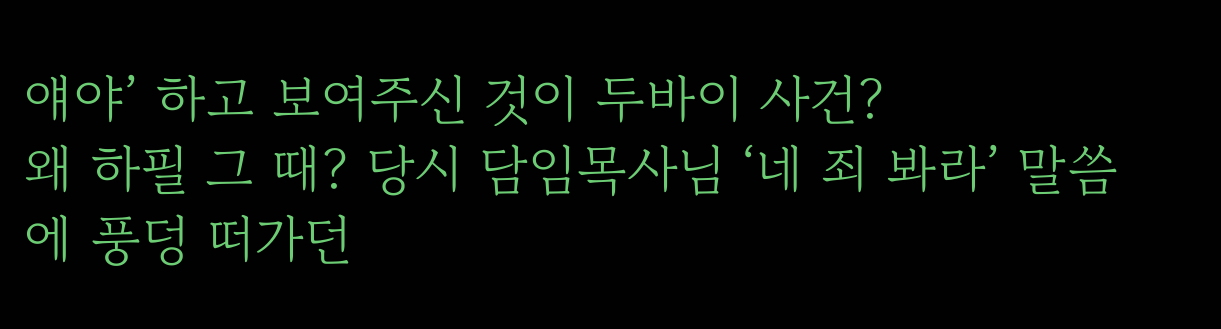얘야’ 하고 보여주신 것이 두바이 사건?
왜 하필 그 때? 당시 담임목사님 ‘네 죄 봐라’ 말씀에 풍덩 떠가던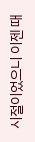시절이었으니 이젠 때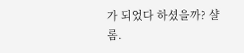가 되었다 하셨을까? 샬롬.